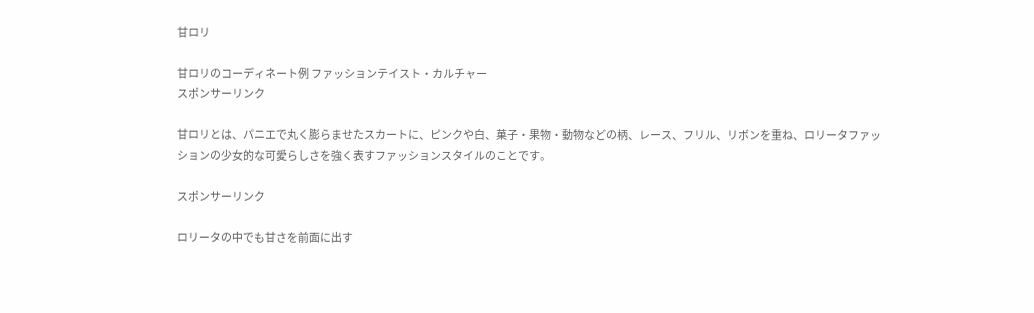甘ロリ

甘ロリのコーディネート例 ファッションテイスト・カルチャー
スポンサーリンク

甘ロリとは、パニエで丸く膨らませたスカートに、ピンクや白、菓子・果物・動物などの柄、レース、フリル、リボンを重ね、ロリータファッションの少女的な可愛らしさを強く表すファッションスタイルのことです。

スポンサーリンク

ロリータの中でも甘さを前面に出す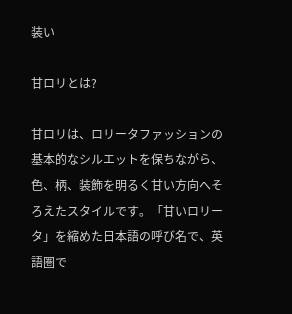装い

甘ロリとは?

甘ロリは、ロリータファッションの基本的なシルエットを保ちながら、色、柄、装飾を明るく甘い方向へそろえたスタイルです。「甘いロリータ」を縮めた日本語の呼び名で、英語圏で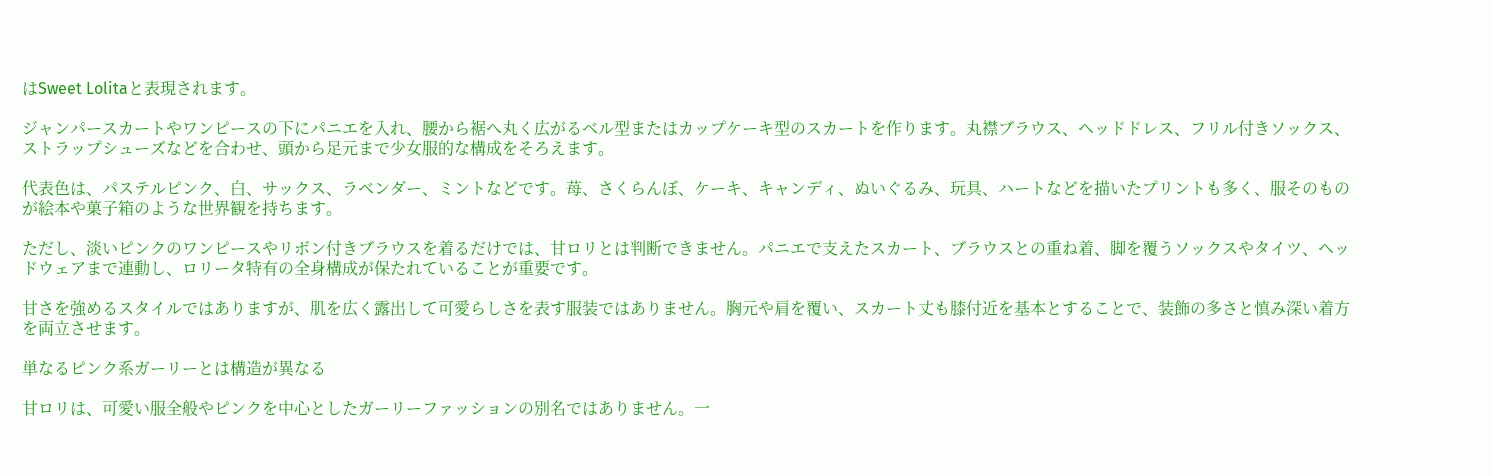はSweet Lolitaと表現されます。

ジャンパースカートやワンピースの下にパニエを入れ、腰から裾へ丸く広がるベル型またはカップケーキ型のスカートを作ります。丸襟ブラウス、ヘッドドレス、フリル付きソックス、ストラップシューズなどを合わせ、頭から足元まで少女服的な構成をそろえます。

代表色は、パステルピンク、白、サックス、ラベンダー、ミントなどです。苺、さくらんぼ、ケーキ、キャンディ、ぬいぐるみ、玩具、ハートなどを描いたプリントも多く、服そのものが絵本や菓子箱のような世界観を持ちます。

ただし、淡いピンクのワンピースやリボン付きブラウスを着るだけでは、甘ロリとは判断できません。パニエで支えたスカート、ブラウスとの重ね着、脚を覆うソックスやタイツ、ヘッドウェアまで連動し、ロリータ特有の全身構成が保たれていることが重要です。

甘さを強めるスタイルではありますが、肌を広く露出して可愛らしさを表す服装ではありません。胸元や肩を覆い、スカート丈も膝付近を基本とすることで、装飾の多さと慎み深い着方を両立させます。

単なるピンク系ガーリーとは構造が異なる

甘ロリは、可愛い服全般やピンクを中心としたガーリーファッションの別名ではありません。一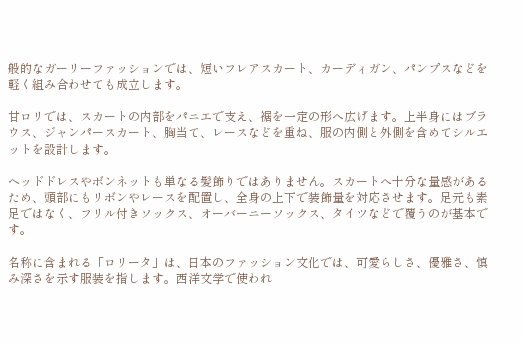般的なガーリーファッションでは、短いフレアスカート、カーディガン、パンプスなどを軽く組み合わせても成立します。

甘ロリでは、スカートの内部をパニエで支え、裾を一定の形へ広げます。上半身にはブラウス、ジャンパースカート、胸当て、レースなどを重ね、服の内側と外側を含めてシルエットを設計します。

ヘッドドレスやボンネットも単なる髪飾りではありません。スカートへ十分な量感があるため、頭部にもリボンやレースを配置し、全身の上下で装飾量を対応させます。足元も素足ではなく、フリル付きソックス、オーバーニーソックス、タイツなどで覆うのが基本です。

名称に含まれる「ロリータ」は、日本のファッション文化では、可愛らしさ、優雅さ、慎み深さを示す服装を指します。西洋文学で使われ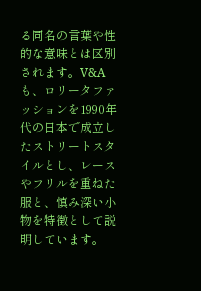る同名の言葉や性的な意味とは区別されます。V&Aも、ロリータファッションを1990年代の日本で成立したストリートスタイルとし、レースやフリルを重ねた服と、慎み深い小物を特徴として説明しています。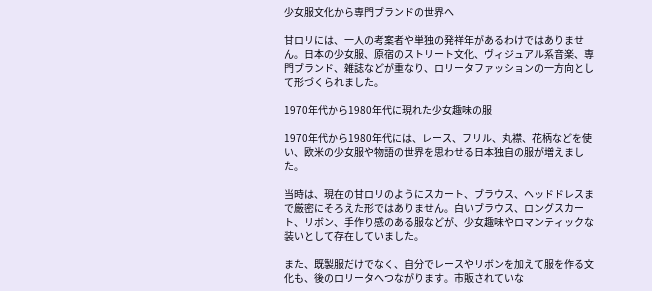少女服文化から専門ブランドの世界へ

甘ロリには、一人の考案者や単独の発祥年があるわけではありません。日本の少女服、原宿のストリート文化、ヴィジュアル系音楽、専門ブランド、雑誌などが重なり、ロリータファッションの一方向として形づくられました。

1970年代から1980年代に現れた少女趣味の服

1970年代から1980年代には、レース、フリル、丸襟、花柄などを使い、欧米の少女服や物語の世界を思わせる日本独自の服が増えました。

当時は、現在の甘ロリのようにスカート、ブラウス、ヘッドドレスまで厳密にそろえた形ではありません。白いブラウス、ロングスカート、リボン、手作り感のある服などが、少女趣味やロマンティックな装いとして存在していました。

また、既製服だけでなく、自分でレースやリボンを加えて服を作る文化も、後のロリータへつながります。市販されていな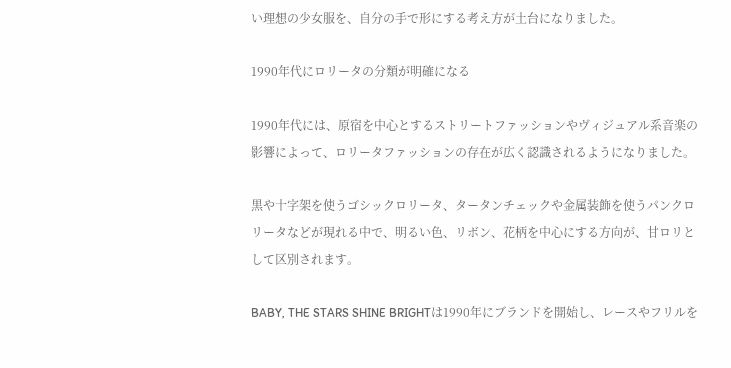い理想の少女服を、自分の手で形にする考え方が土台になりました。

1990年代にロリータの分類が明確になる

1990年代には、原宿を中心とするストリートファッションやヴィジュアル系音楽の影響によって、ロリータファッションの存在が広く認識されるようになりました。

黒や十字架を使うゴシックロリータ、タータンチェックや金属装飾を使うパンクロリータなどが現れる中で、明るい色、リボン、花柄を中心にする方向が、甘ロリとして区別されます。

BABY, THE STARS SHINE BRIGHTは1990年にブランドを開始し、レースやフリルを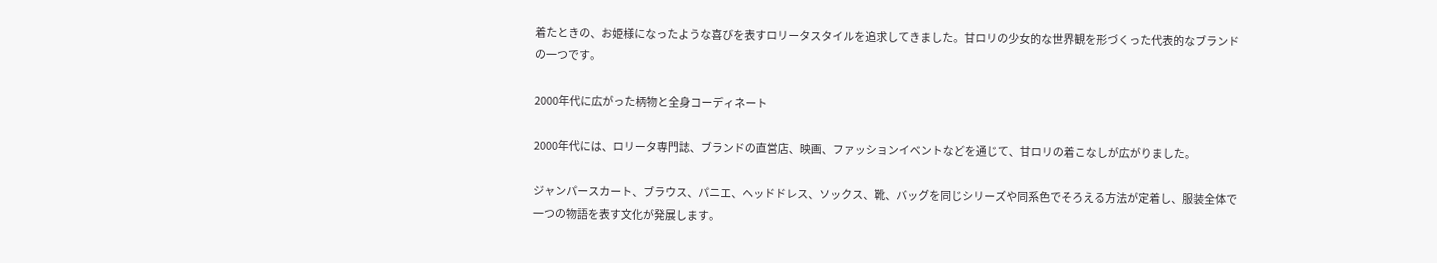着たときの、お姫様になったような喜びを表すロリータスタイルを追求してきました。甘ロリの少女的な世界観を形づくった代表的なブランドの一つです。

2000年代に広がった柄物と全身コーディネート

2000年代には、ロリータ専門誌、ブランドの直営店、映画、ファッションイベントなどを通じて、甘ロリの着こなしが広がりました。

ジャンパースカート、ブラウス、パニエ、ヘッドドレス、ソックス、靴、バッグを同じシリーズや同系色でそろえる方法が定着し、服装全体で一つの物語を表す文化が発展します。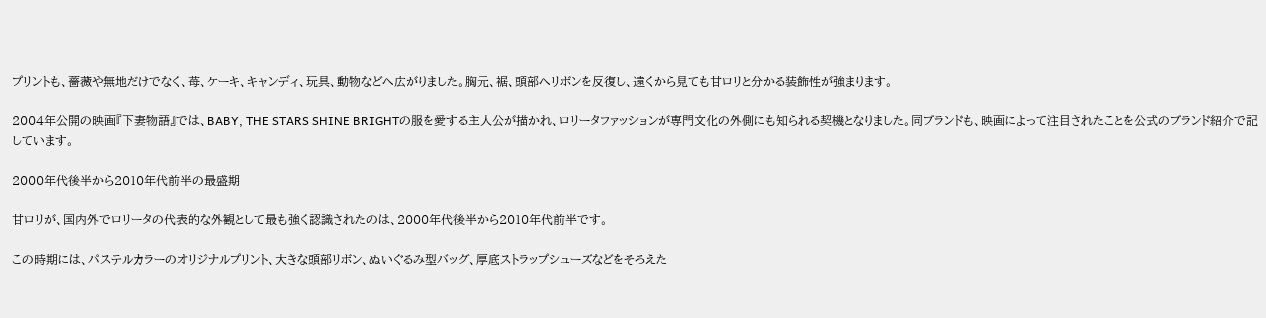プリントも、薔薇や無地だけでなく、苺、ケーキ、キャンディ、玩具、動物などへ広がりました。胸元、裾、頭部へリボンを反復し、遠くから見ても甘ロリと分かる装飾性が強まります。

2004年公開の映画『下妻物語』では、BABY, THE STARS SHINE BRIGHTの服を愛する主人公が描かれ、ロリータファッションが専門文化の外側にも知られる契機となりました。同ブランドも、映画によって注目されたことを公式のブランド紹介で記しています。

2000年代後半から2010年代前半の最盛期

甘ロリが、国内外でロリータの代表的な外観として最も強く認識されたのは、2000年代後半から2010年代前半です。

この時期には、パステルカラーのオリジナルプリント、大きな頭部リボン、ぬいぐるみ型バッグ、厚底ストラップシューズなどをそろえた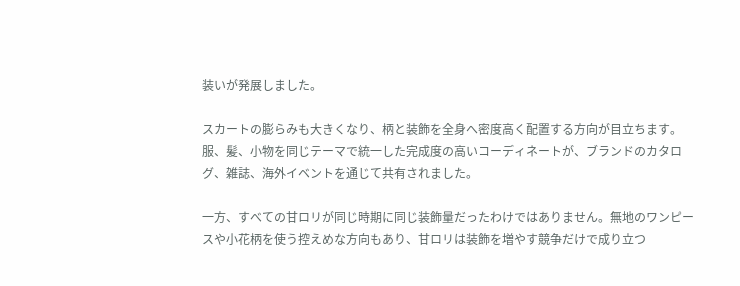装いが発展しました。

スカートの膨らみも大きくなり、柄と装飾を全身へ密度高く配置する方向が目立ちます。服、髪、小物を同じテーマで統一した完成度の高いコーディネートが、ブランドのカタログ、雑誌、海外イベントを通じて共有されました。

一方、すべての甘ロリが同じ時期に同じ装飾量だったわけではありません。無地のワンピースや小花柄を使う控えめな方向もあり、甘ロリは装飾を増やす競争だけで成り立つ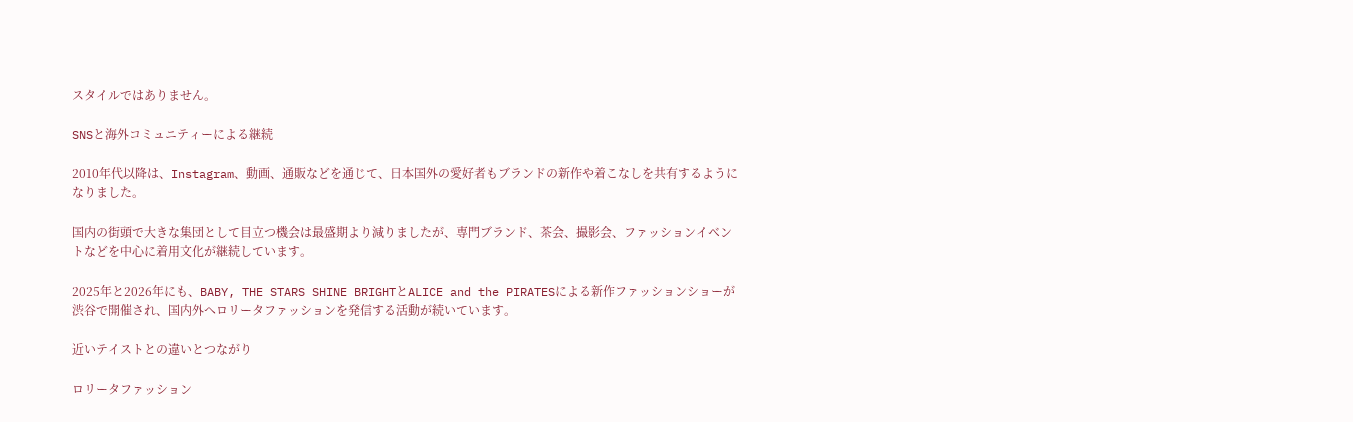スタイルではありません。

SNSと海外コミュニティーによる継続

2010年代以降は、Instagram、動画、通販などを通じて、日本国外の愛好者もブランドの新作や着こなしを共有するようになりました。

国内の街頭で大きな集団として目立つ機会は最盛期より減りましたが、専門ブランド、茶会、撮影会、ファッションイベントなどを中心に着用文化が継続しています。

2025年と2026年にも、BABY, THE STARS SHINE BRIGHTとALICE and the PIRATESによる新作ファッションショーが渋谷で開催され、国内外へロリータファッションを発信する活動が続いています。

近いテイストとの違いとつながり

ロリータファッション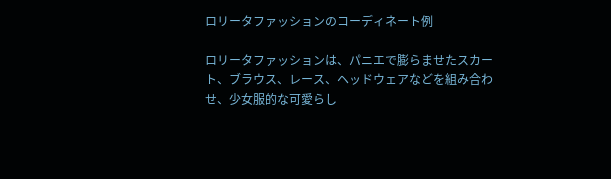ロリータファッションのコーディネート例

ロリータファッションは、パニエで膨らませたスカート、ブラウス、レース、ヘッドウェアなどを組み合わせ、少女服的な可愛らし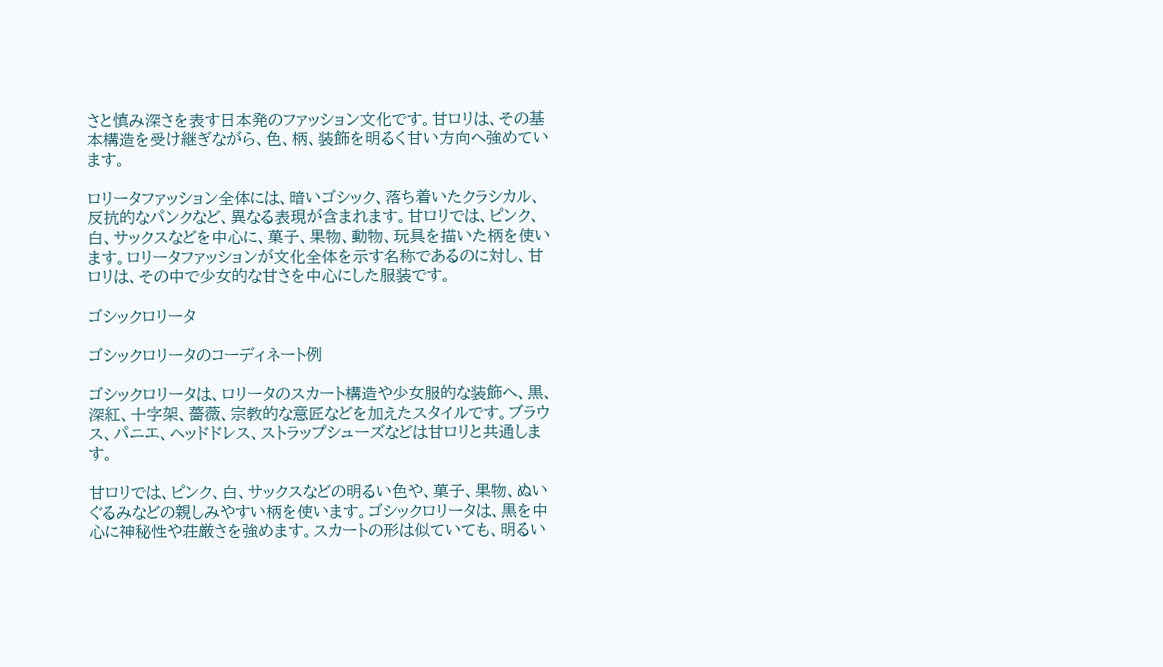さと慎み深さを表す日本発のファッション文化です。甘ロリは、その基本構造を受け継ぎながら、色、柄、装飾を明るく甘い方向へ強めています。

ロリータファッション全体には、暗いゴシック、落ち着いたクラシカル、反抗的なパンクなど、異なる表現が含まれます。甘ロリでは、ピンク、白、サックスなどを中心に、菓子、果物、動物、玩具を描いた柄を使います。ロリータファッションが文化全体を示す名称であるのに対し、甘ロリは、その中で少女的な甘さを中心にした服装です。

ゴシックロリータ

ゴシックロリータのコーディネート例

ゴシックロリータは、ロリータのスカート構造や少女服的な装飾へ、黒、深紅、十字架、薔薇、宗教的な意匠などを加えたスタイルです。ブラウス、パニエ、ヘッドドレス、ストラップシューズなどは甘ロリと共通します。

甘ロリでは、ピンク、白、サックスなどの明るい色や、菓子、果物、ぬいぐるみなどの親しみやすい柄を使います。ゴシックロリータは、黒を中心に神秘性や荘厳さを強めます。スカートの形は似ていても、明るい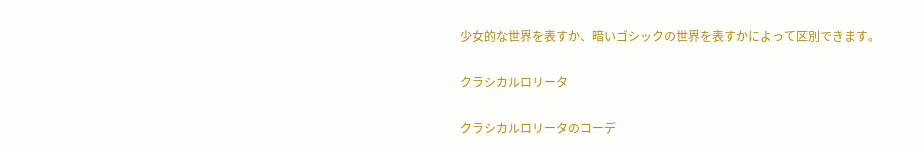少女的な世界を表すか、暗いゴシックの世界を表すかによって区別できます。

クラシカルロリータ

クラシカルロリータのコーデ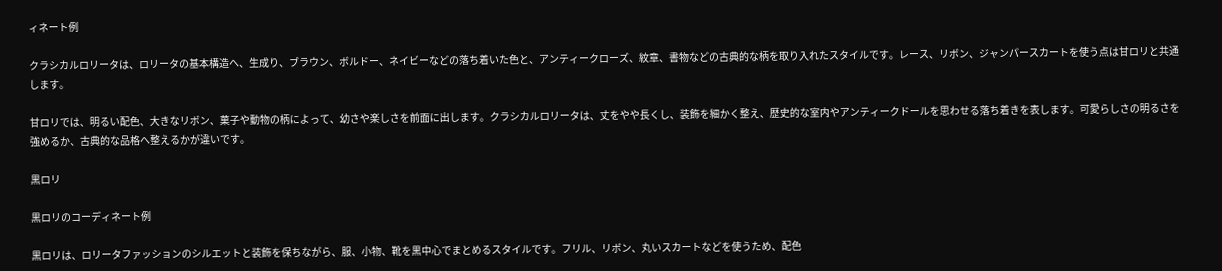ィネート例

クラシカルロリータは、ロリータの基本構造へ、生成り、ブラウン、ボルドー、ネイビーなどの落ち着いた色と、アンティークローズ、紋章、書物などの古典的な柄を取り入れたスタイルです。レース、リボン、ジャンパースカートを使う点は甘ロリと共通します。

甘ロリでは、明るい配色、大きなリボン、菓子や動物の柄によって、幼さや楽しさを前面に出します。クラシカルロリータは、丈をやや長くし、装飾を細かく整え、歴史的な室内やアンティークドールを思わせる落ち着きを表します。可愛らしさの明るさを強めるか、古典的な品格へ整えるかが違いです。

黒ロリ

黒ロリのコーディネート例

黒ロリは、ロリータファッションのシルエットと装飾を保ちながら、服、小物、靴を黒中心でまとめるスタイルです。フリル、リボン、丸いスカートなどを使うため、配色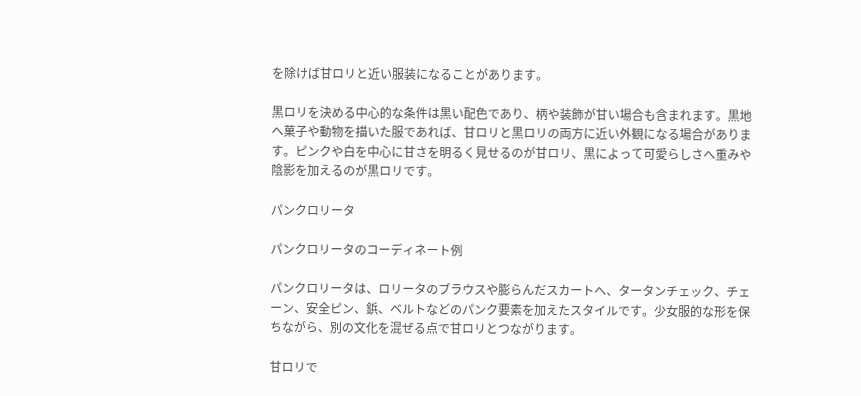を除けば甘ロリと近い服装になることがあります。

黒ロリを決める中心的な条件は黒い配色であり、柄や装飾が甘い場合も含まれます。黒地へ菓子や動物を描いた服であれば、甘ロリと黒ロリの両方に近い外観になる場合があります。ピンクや白を中心に甘さを明るく見せるのが甘ロリ、黒によって可愛らしさへ重みや陰影を加えるのが黒ロリです。

パンクロリータ

パンクロリータのコーディネート例

パンクロリータは、ロリータのブラウスや膨らんだスカートへ、タータンチェック、チェーン、安全ピン、鋲、ベルトなどのパンク要素を加えたスタイルです。少女服的な形を保ちながら、別の文化を混ぜる点で甘ロリとつながります。

甘ロリで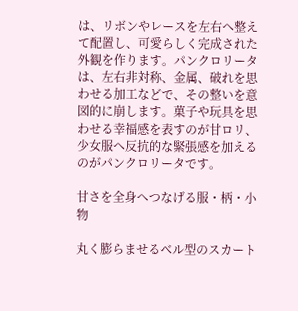は、リボンやレースを左右へ整えて配置し、可愛らしく完成された外観を作ります。パンクロリータは、左右非対称、金属、破れを思わせる加工などで、その整いを意図的に崩します。菓子や玩具を思わせる幸福感を表すのが甘ロリ、少女服へ反抗的な緊張感を加えるのがパンクロリータです。

甘さを全身へつなげる服・柄・小物

丸く膨らませるベル型のスカート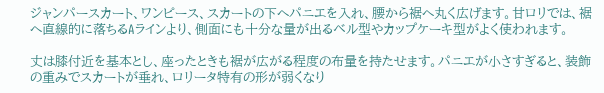ジャンパースカート、ワンピース、スカートの下へパニエを入れ、腰から裾へ丸く広げます。甘ロリでは、裾へ直線的に落ちるAラインより、側面にも十分な量が出るベル型やカップケーキ型がよく使われます。

丈は膝付近を基本とし、座ったときも裾が広がる程度の布量を持たせます。パニエが小さすぎると、装飾の重みでスカートが垂れ、ロリータ特有の形が弱くなり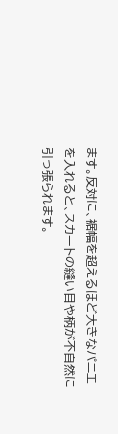ます。反対に、裾幅を超えるほど大きなパニエを入れると、スカートの縫い目や柄が不自然に引っ張られます。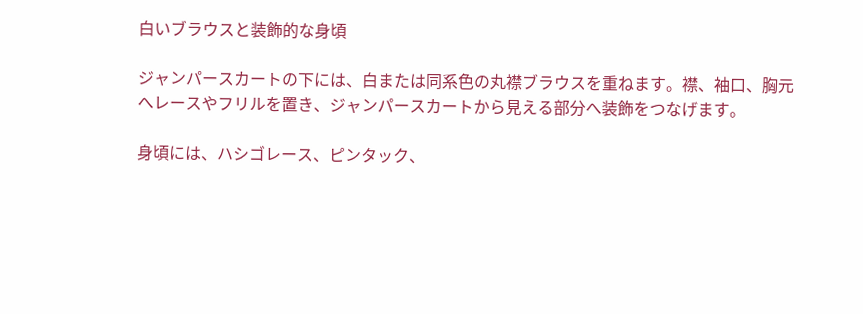白いブラウスと装飾的な身頃

ジャンパースカートの下には、白または同系色の丸襟ブラウスを重ねます。襟、袖口、胸元へレースやフリルを置き、ジャンパースカートから見える部分へ装飾をつなげます。

身頃には、ハシゴレース、ピンタック、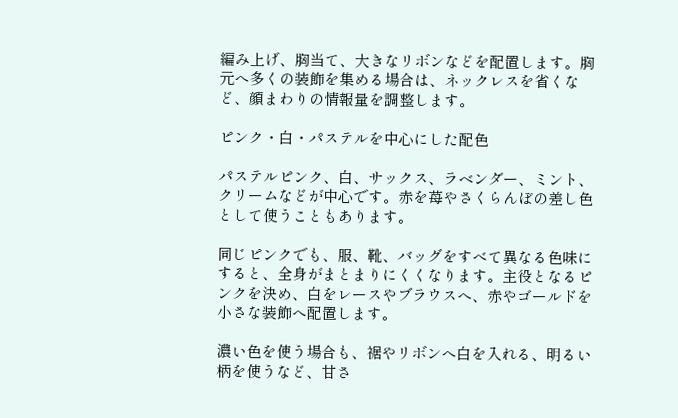編み上げ、胸当て、大きなリボンなどを配置します。胸元へ多くの装飾を集める場合は、ネックレスを省くなど、顔まわりの情報量を調整します。

ピンク・白・パステルを中心にした配色

パステルピンク、白、サックス、ラベンダー、ミント、クリームなどが中心です。赤を苺やさくらんぼの差し色として使うこともあります。

同じピンクでも、服、靴、バッグをすべて異なる色味にすると、全身がまとまりにくくなります。主役となるピンクを決め、白をレースやブラウスへ、赤やゴールドを小さな装飾へ配置します。

濃い色を使う場合も、裾やリボンへ白を入れる、明るい柄を使うなど、甘さ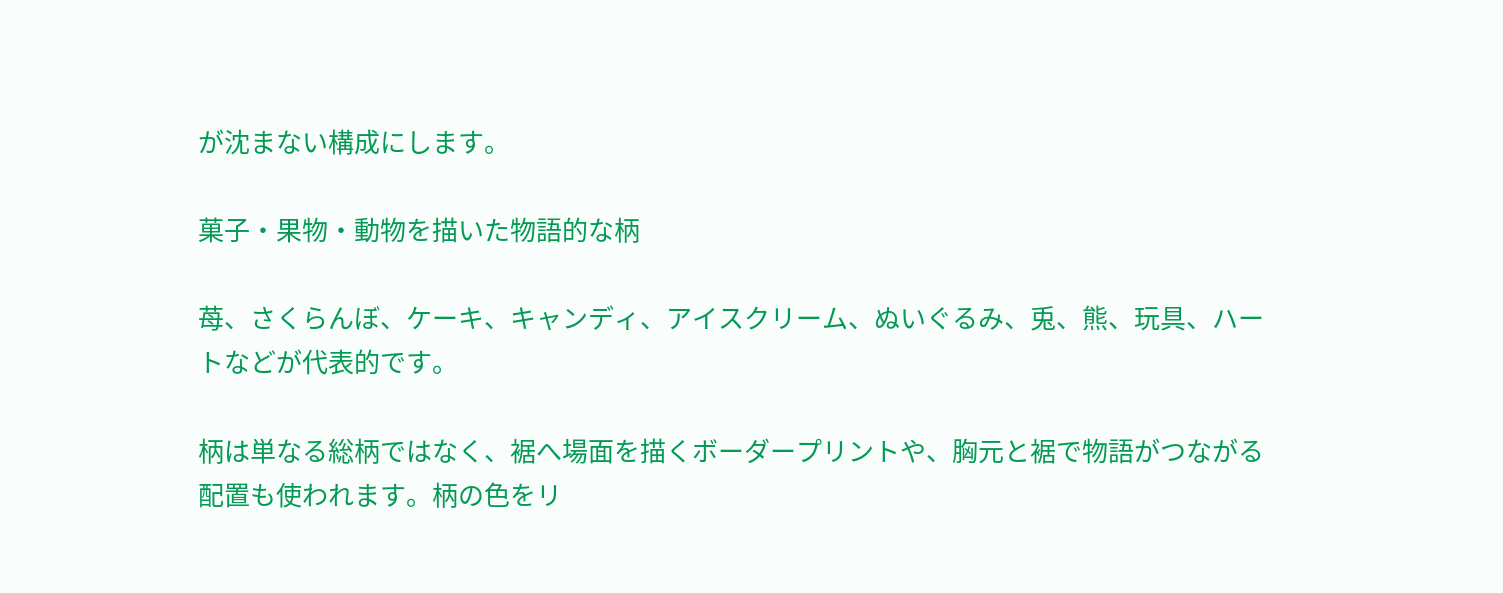が沈まない構成にします。

菓子・果物・動物を描いた物語的な柄

苺、さくらんぼ、ケーキ、キャンディ、アイスクリーム、ぬいぐるみ、兎、熊、玩具、ハートなどが代表的です。

柄は単なる総柄ではなく、裾へ場面を描くボーダープリントや、胸元と裾で物語がつながる配置も使われます。柄の色をリ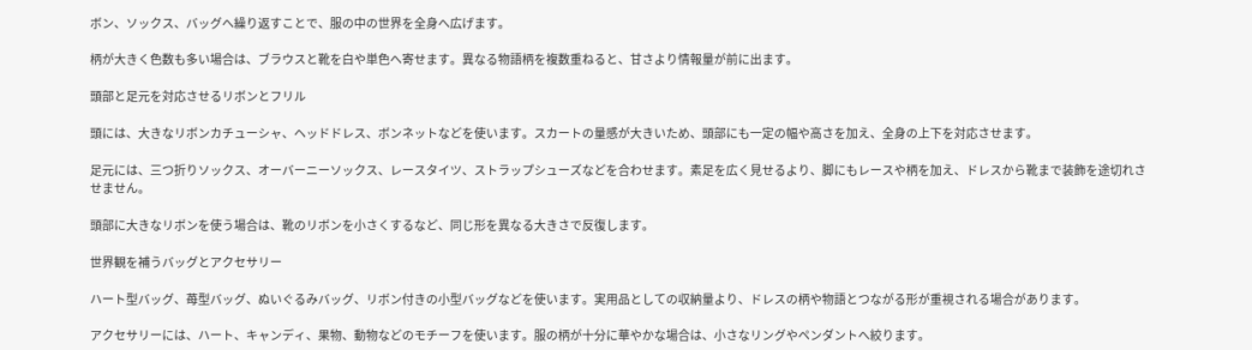ボン、ソックス、バッグへ繰り返すことで、服の中の世界を全身へ広げます。

柄が大きく色数も多い場合は、ブラウスと靴を白や単色へ寄せます。異なる物語柄を複数重ねると、甘さより情報量が前に出ます。

頭部と足元を対応させるリボンとフリル

頭には、大きなリボンカチューシャ、ヘッドドレス、ボンネットなどを使います。スカートの量感が大きいため、頭部にも一定の幅や高さを加え、全身の上下を対応させます。

足元には、三つ折りソックス、オーバーニーソックス、レースタイツ、ストラップシューズなどを合わせます。素足を広く見せるより、脚にもレースや柄を加え、ドレスから靴まで装飾を途切れさせません。

頭部に大きなリボンを使う場合は、靴のリボンを小さくするなど、同じ形を異なる大きさで反復します。

世界観を補うバッグとアクセサリー

ハート型バッグ、苺型バッグ、ぬいぐるみバッグ、リボン付きの小型バッグなどを使います。実用品としての収納量より、ドレスの柄や物語とつながる形が重視される場合があります。

アクセサリーには、ハート、キャンディ、果物、動物などのモチーフを使います。服の柄が十分に華やかな場合は、小さなリングやペンダントへ絞ります。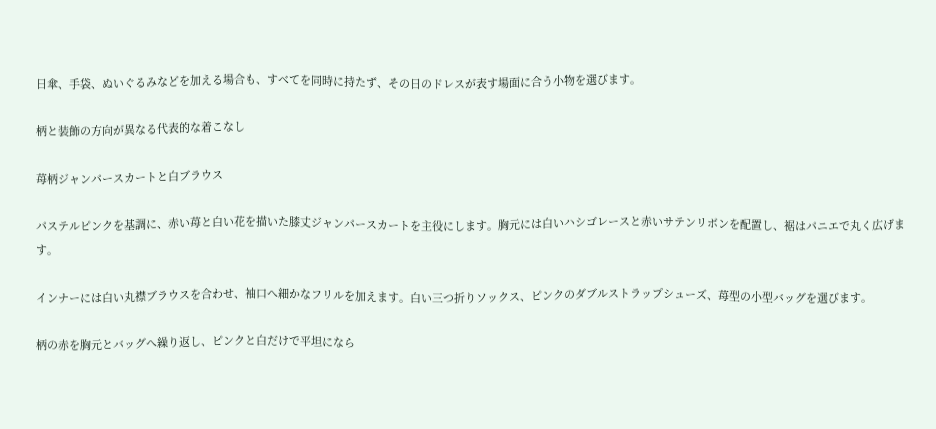日傘、手袋、ぬいぐるみなどを加える場合も、すべてを同時に持たず、その日のドレスが表す場面に合う小物を選びます。

柄と装飾の方向が異なる代表的な着こなし

苺柄ジャンパースカートと白ブラウス

パステルピンクを基調に、赤い苺と白い花を描いた膝丈ジャンパースカートを主役にします。胸元には白いハシゴレースと赤いサテンリボンを配置し、裾はパニエで丸く広げます。

インナーには白い丸襟ブラウスを合わせ、袖口へ細かなフリルを加えます。白い三つ折りソックス、ピンクのダブルストラップシューズ、苺型の小型バッグを選びます。

柄の赤を胸元とバッグへ繰り返し、ピンクと白だけで平坦になら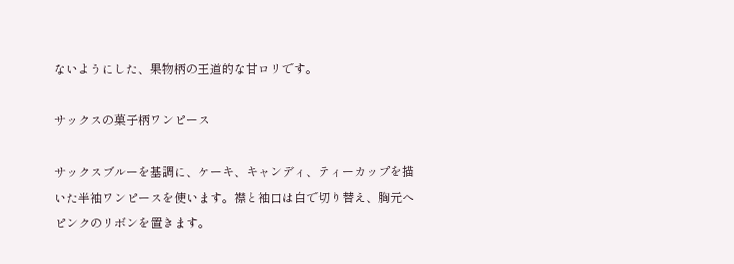ないようにした、果物柄の王道的な甘ロリです。

サックスの菓子柄ワンピース

サックスブルーを基調に、ケーキ、キャンディ、ティーカップを描いた半袖ワンピースを使います。襟と袖口は白で切り替え、胸元へピンクのリボンを置きます。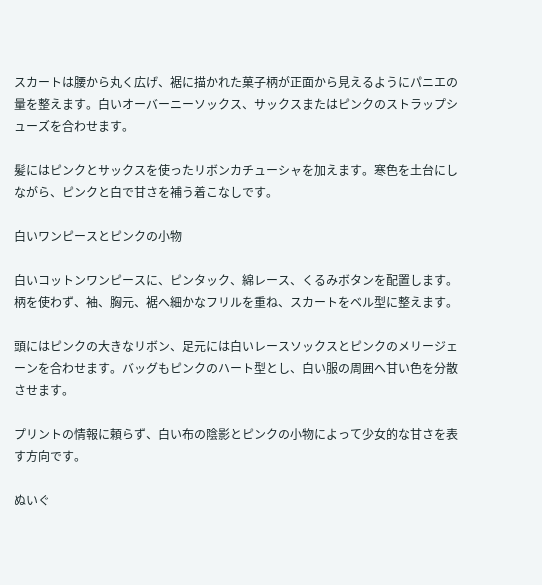スカートは腰から丸く広げ、裾に描かれた菓子柄が正面から見えるようにパニエの量を整えます。白いオーバーニーソックス、サックスまたはピンクのストラップシューズを合わせます。

髪にはピンクとサックスを使ったリボンカチューシャを加えます。寒色を土台にしながら、ピンクと白で甘さを補う着こなしです。

白いワンピースとピンクの小物

白いコットンワンピースに、ピンタック、綿レース、くるみボタンを配置します。柄を使わず、袖、胸元、裾へ細かなフリルを重ね、スカートをベル型に整えます。

頭にはピンクの大きなリボン、足元には白いレースソックスとピンクのメリージェーンを合わせます。バッグもピンクのハート型とし、白い服の周囲へ甘い色を分散させます。

プリントの情報に頼らず、白い布の陰影とピンクの小物によって少女的な甘さを表す方向です。

ぬいぐ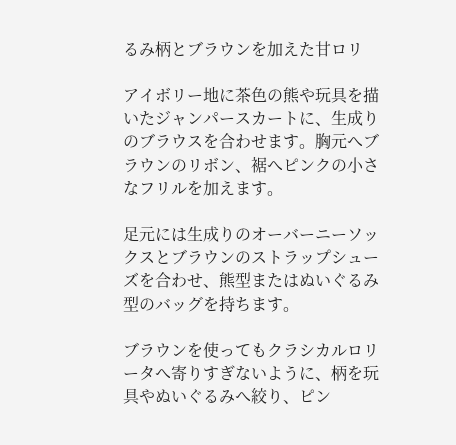るみ柄とブラウンを加えた甘ロリ

アイボリー地に茶色の熊や玩具を描いたジャンパースカートに、生成りのブラウスを合わせます。胸元へブラウンのリボン、裾へピンクの小さなフリルを加えます。

足元には生成りのオーバーニーソックスとブラウンのストラップシューズを合わせ、熊型またはぬいぐるみ型のバッグを持ちます。

ブラウンを使ってもクラシカルロリータへ寄りすぎないように、柄を玩具やぬいぐるみへ絞り、ピン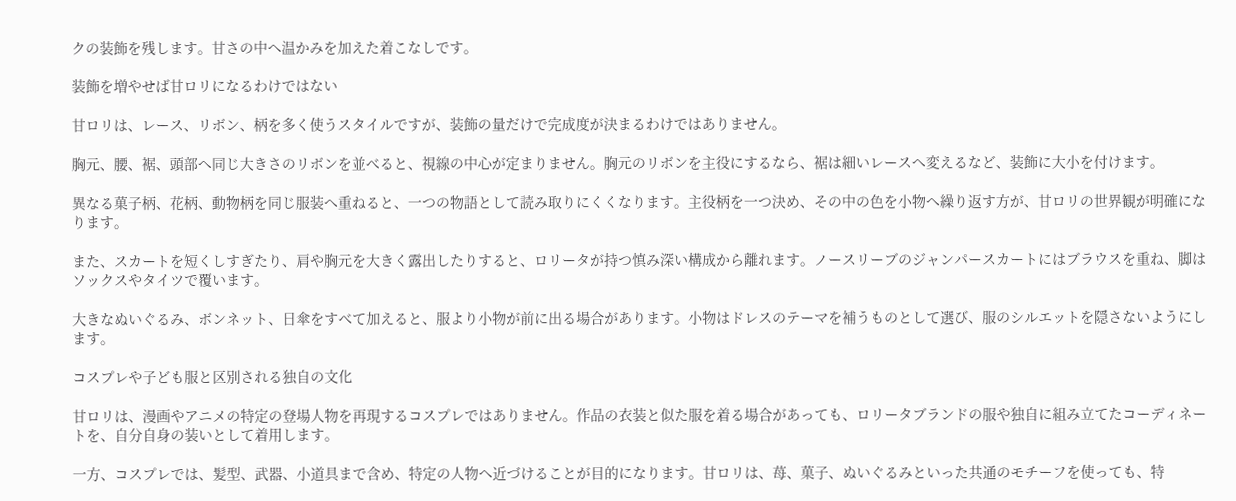クの装飾を残します。甘さの中へ温かみを加えた着こなしです。

装飾を増やせば甘ロリになるわけではない

甘ロリは、レース、リボン、柄を多く使うスタイルですが、装飾の量だけで完成度が決まるわけではありません。

胸元、腰、裾、頭部へ同じ大きさのリボンを並べると、視線の中心が定まりません。胸元のリボンを主役にするなら、裾は細いレースへ変えるなど、装飾に大小を付けます。

異なる菓子柄、花柄、動物柄を同じ服装へ重ねると、一つの物語として読み取りにくくなります。主役柄を一つ決め、その中の色を小物へ繰り返す方が、甘ロリの世界観が明確になります。

また、スカートを短くしすぎたり、肩や胸元を大きく露出したりすると、ロリータが持つ慎み深い構成から離れます。ノースリーブのジャンパースカートにはブラウスを重ね、脚はソックスやタイツで覆います。

大きなぬいぐるみ、ボンネット、日傘をすべて加えると、服より小物が前に出る場合があります。小物はドレスのテーマを補うものとして選び、服のシルエットを隠さないようにします。

コスプレや子ども服と区別される独自の文化

甘ロリは、漫画やアニメの特定の登場人物を再現するコスプレではありません。作品の衣装と似た服を着る場合があっても、ロリータブランドの服や独自に組み立てたコーディネートを、自分自身の装いとして着用します。

一方、コスプレでは、髪型、武器、小道具まで含め、特定の人物へ近づけることが目的になります。甘ロリは、苺、菓子、ぬいぐるみといった共通のモチーフを使っても、特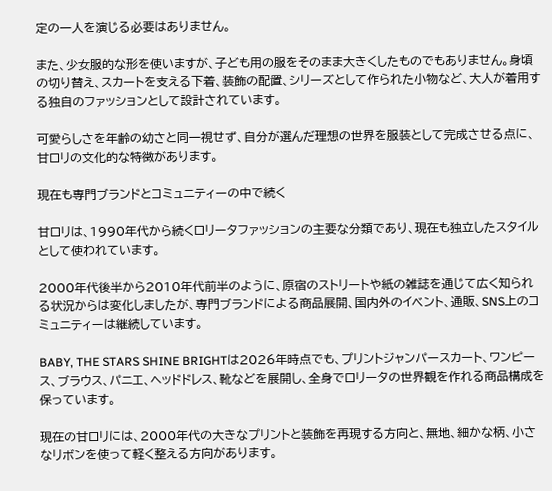定の一人を演じる必要はありません。

また、少女服的な形を使いますが、子ども用の服をそのまま大きくしたものでもありません。身頃の切り替え、スカートを支える下着、装飾の配置、シリーズとして作られた小物など、大人が着用する独自のファッションとして設計されています。

可愛らしさを年齢の幼さと同一視せず、自分が選んだ理想の世界を服装として完成させる点に、甘ロリの文化的な特徴があります。

現在も専門ブランドとコミュニティーの中で続く

甘ロリは、1990年代から続くロリータファッションの主要な分類であり、現在も独立したスタイルとして使われています。

2000年代後半から2010年代前半のように、原宿のストリートや紙の雑誌を通じて広く知られる状況からは変化しましたが、専門ブランドによる商品展開、国内外のイベント、通販、SNS上のコミュニティーは継続しています。

BABY, THE STARS SHINE BRIGHTは2026年時点でも、プリントジャンパースカート、ワンピース、ブラウス、パニエ、ヘッドドレス、靴などを展開し、全身でロリータの世界観を作れる商品構成を保っています。

現在の甘ロリには、2000年代の大きなプリントと装飾を再現する方向と、無地、細かな柄、小さなリボンを使って軽く整える方向があります。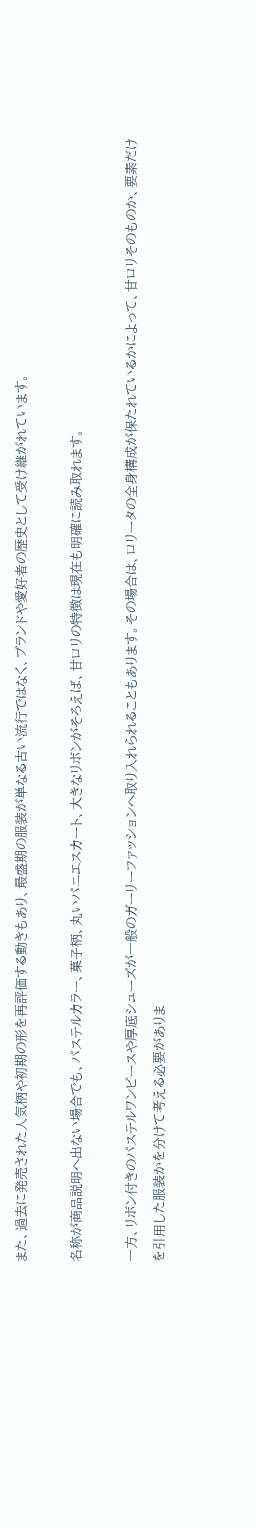また、過去に発売された人気柄や初期の形を再評価する動きもあり、最盛期の服装が単なる古い流行ではなく、ブランドや愛好者の歴史として受け継がれています。

名称が商品説明へ出ない場合でも、パステルカラー、菓子柄、丸いパニエスカート、大きなリボンがそろえば、甘ロリの特徴は現在も明確に読み取れます。

一方、リボン付きのパステルワンピースや厚底シューズが一般のガーリーファッションへ取り入れられることもあります。その場合は、ロリータの全身構成が保たれているかによって、甘ロリそのものか、要素だけを引用した服装かを分けて考える必要がありま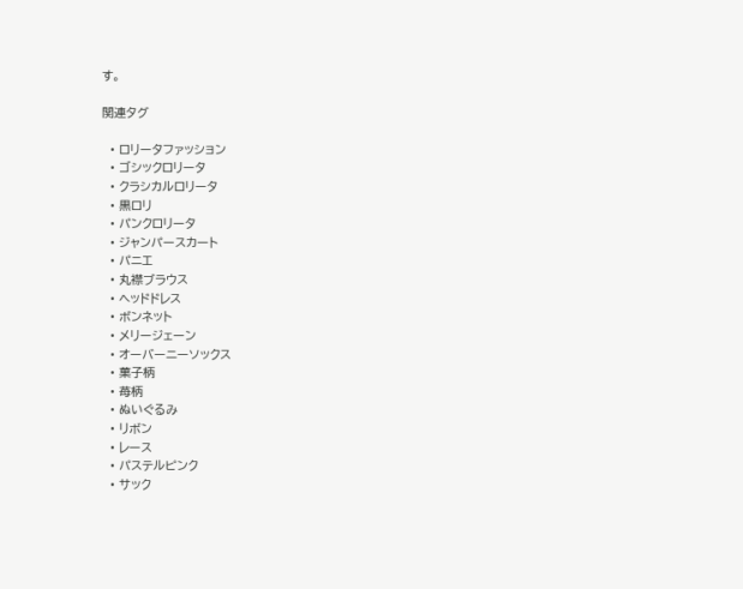す。

関連タグ

  • ロリータファッション
  • ゴシックロリータ
  • クラシカルロリータ
  • 黒ロリ
  • パンクロリータ
  • ジャンパースカート
  • パニエ
  • 丸襟ブラウス
  • ヘッドドレス
  • ボンネット
  • メリージェーン
  • オーバーニーソックス
  • 菓子柄
  • 苺柄
  • ぬいぐるみ
  • リボン
  • レース
  • パステルピンク
  • サック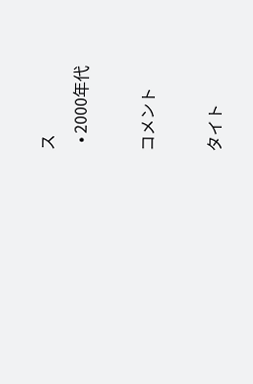ス
  • 2000年代

コメント

タイト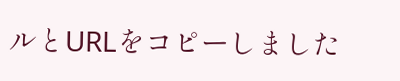ルとURLをコピーしました